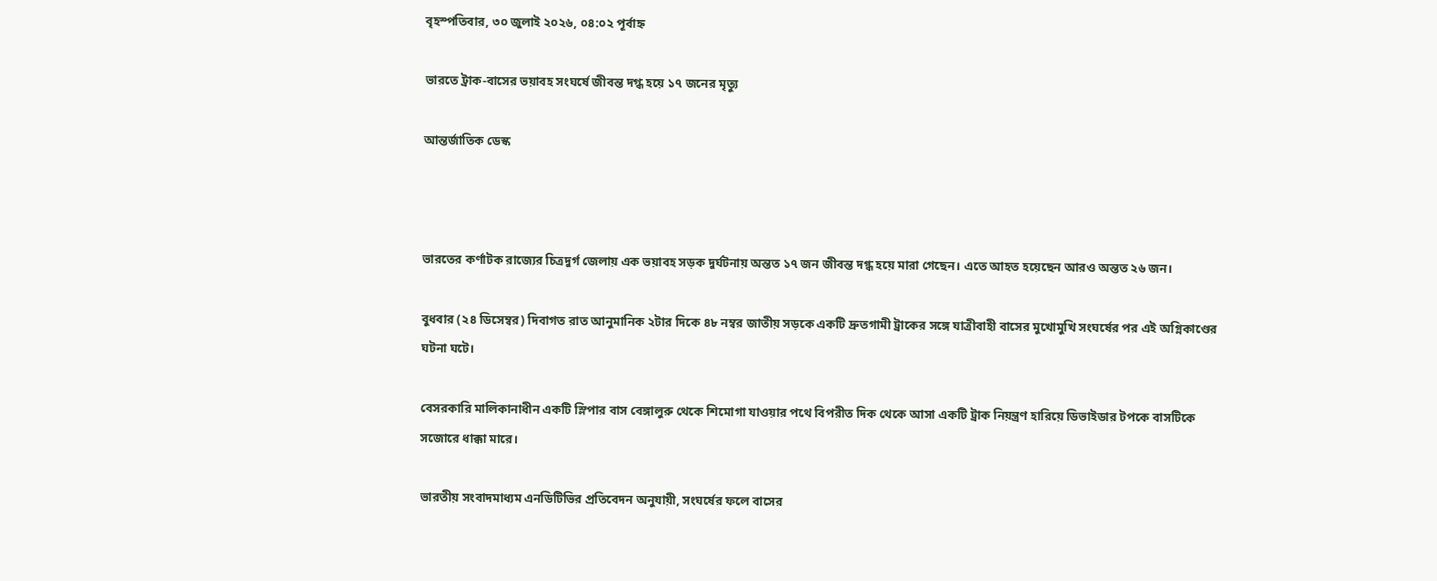বৃহস্পতিবার, ৩০ জুলাই ২০২৬, ০৪:০২ পূর্বাহ্ন

ভারতে ট্রাক-বাসের ভয়াবহ সংঘর্ষে জীবন্ত দগ্ধ হয়ে ১৭ জনের মৃত্যু

আন্তর্জাতিক ডেস্ক



ভারতের কর্ণাটক রাজ্যের চিত্রদুর্গ জেলায় এক ভয়াবহ সড়ক দুর্ঘটনায় অন্তত ১৭ জন জীবন্ত দগ্ধ হয়ে মারা গেছেন। এতে আহত হয়েছেন আরও অন্তত ২৬ জন।

বুধবার (২৪ ডিসেম্বর) দিবাগত রাত আনুমানিক ২টার দিকে ৪৮ নম্বর জাতীয় সড়কে একটি দ্রুতগামী ট্রাকের সঙ্গে যাত্রীবাহী বাসের মুখোমুখি সংঘর্ষের পর এই অগ্নিকাণ্ডের ঘটনা ঘটে।

বেসরকারি মালিকানাধীন একটি স্লিপার বাস বেঙ্গালুরু থেকে শিমোগা যাওয়ার পথে বিপরীত দিক থেকে আসা একটি ট্রাক নিয়ন্ত্রণ হারিয়ে ডিভাইডার টপকে বাসটিকে সজোরে ধাক্কা মারে।

ভারতীয় সংবাদমাধ্যম এনডিটিভির প্রতিবেদন অনুযায়ী, সংঘর্ষের ফলে বাসের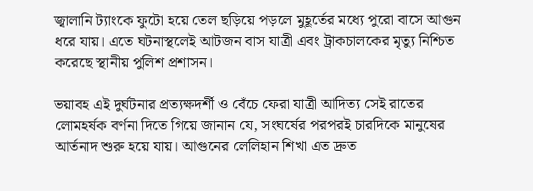জ্বালানি ট্যাংকে ফুটো হয়ে তেল ছড়িয়ে পড়লে মুহূর্তের মধ্যে পুরো বাসে আগুন ধরে যায়। এতে ঘটনাস্থলেই আটজন বাস যাত্রী এবং ট্রাকচালকের মৃত্যু নিশ্চিত করেছে স্থানীয় পুলিশ প্রশাসন।

ভয়াবহ এই দুর্ঘটনার প্রত্যক্ষদর্শী ও বেঁচে ফেরা যাত্রী আদিত্য সেই রাতের লোমহর্ষক বর্ণনা দিতে গিয়ে জানান যে, সংঘর্ষের পরপরই চারদিকে মানুষের আর্তনাদ শুরু হয়ে যায়। আগুনের লেলিহান শিখা এত দ্রুত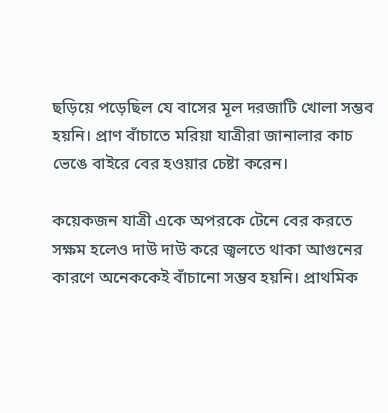ছড়িয়ে পড়েছিল যে বাসের মূল দরজাটি খোলা সম্ভব হয়নি। প্রাণ বাঁচাতে মরিয়া যাত্রীরা জানালার কাচ ভেঙে বাইরে বের হওয়ার চেষ্টা করেন।

কয়েকজন যাত্রী একে অপরকে টেনে বের করতে সক্ষম হলেও দাউ দাউ করে জ্বলতে থাকা আগুনের কারণে অনেককেই বাঁচানো সম্ভব হয়নি। প্রাথমিক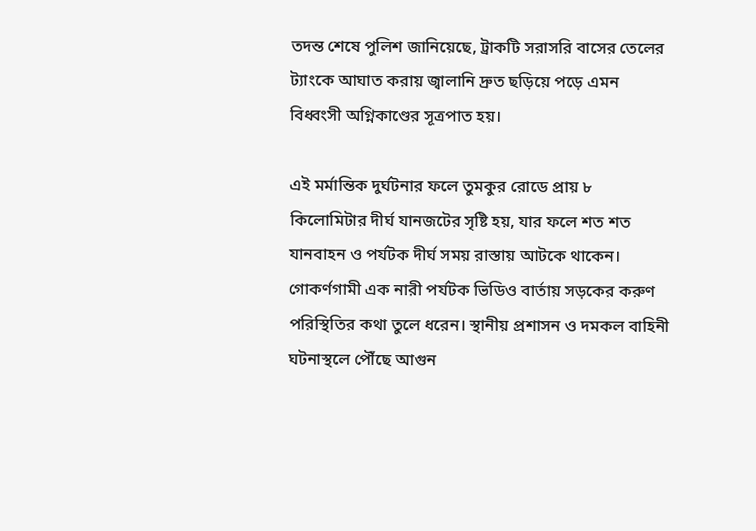তদন্ত শেষে পুলিশ জানিয়েছে, ট্রাকটি সরাসরি বাসের তেলের ট্যাংকে আঘাত করায় জ্বালানি দ্রুত ছড়িয়ে পড়ে এমন বিধ্বংসী অগ্নিকাণ্ডের সূত্রপাত হয়।

এই মর্মান্তিক দুর্ঘটনার ফলে তুমকুর রোডে প্রায় ৮ কিলোমিটার দীর্ঘ যানজটের সৃষ্টি হয়, যার ফলে শত শত যানবাহন ও পর্যটক দীর্ঘ সময় রাস্তায় আটকে থাকেন। গোকর্ণগামী এক নারী পর্যটক ভিডিও বার্তায় সড়কের করুণ পরিস্থিতির কথা তুলে ধরেন। স্থানীয় প্রশাসন ও দমকল বাহিনী ঘটনাস্থলে পৌঁছে আগুন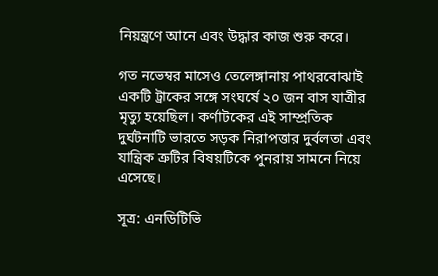নিয়ন্ত্রণে আনে এবং উদ্ধার কাজ শুরু করে।

গত নভেম্বর মাসেও তেলেঙ্গানায় পাথরবোঝাই একটি ট্রাকের সঙ্গে সংঘর্ষে ২০ জন বাস যাত্রীর মৃত্যু হয়েছিল। কর্ণাটকের এই সাম্প্রতিক দুর্ঘটনাটি ভারতে সড়ক নিরাপত্তার দুর্বলতা এবং যান্ত্রিক ত্রুটির বিষয়টিকে পুনরায় সামনে নিয়ে এসেছে।

সূত্র: এনডিটিভি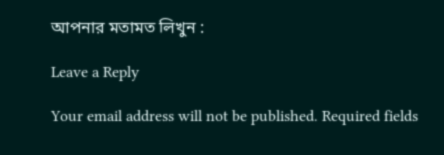আপনার মতামত লিখুন :

Leave a Reply

Your email address will not be published. Required fields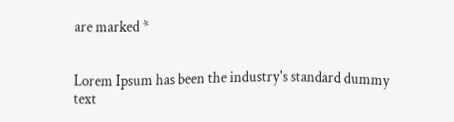are marked *


Lorem Ipsum has been the industry's standard dummy text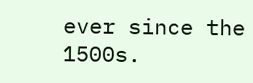ever since the 1500s.